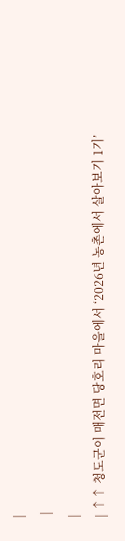|
 |
|
| ↑↑ 청도군이 매전면 당호리 마을에서 ‘2026년 농촌에서 살아보기 1기’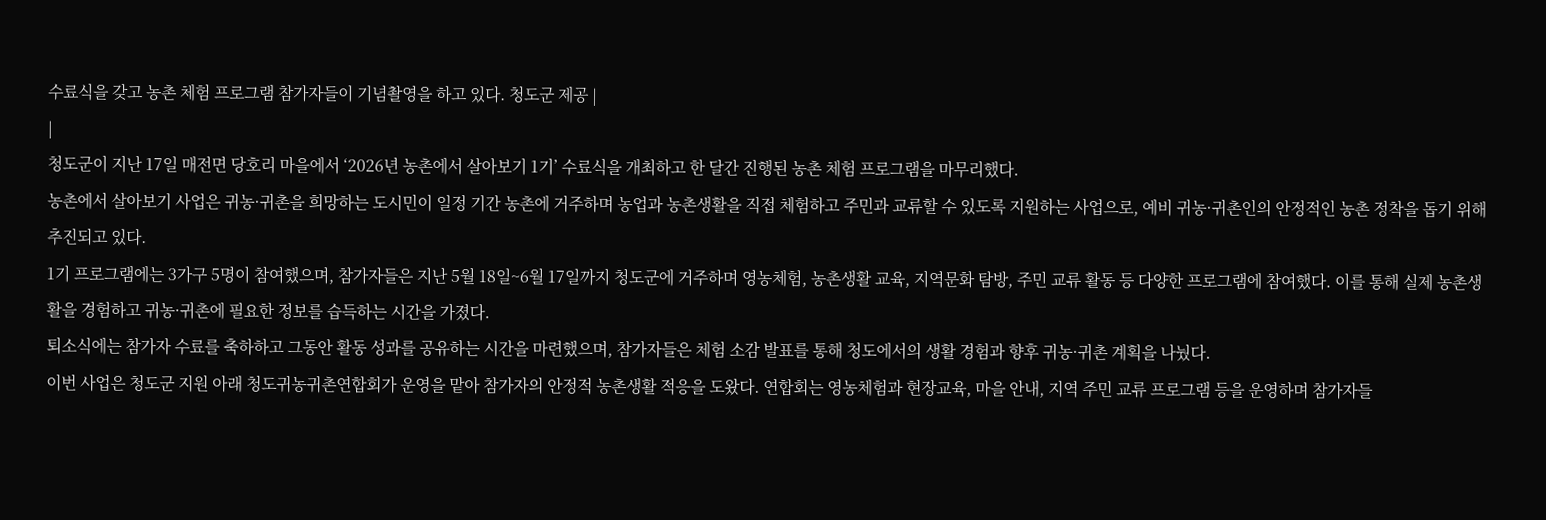수료식을 갖고 농촌 체험 프로그램 참가자들이 기념촬영을 하고 있다. 청도군 제공 |
|
청도군이 지난 17일 매전면 당호리 마을에서 ‘2026년 농촌에서 살아보기 1기’ 수료식을 개최하고 한 달간 진행된 농촌 체험 프로그램을 마무리했다.
농촌에서 살아보기 사업은 귀농·귀촌을 희망하는 도시민이 일정 기간 농촌에 거주하며 농업과 농촌생활을 직접 체험하고 주민과 교류할 수 있도록 지원하는 사업으로, 예비 귀농·귀촌인의 안정적인 농촌 정착을 돕기 위해 추진되고 있다.
1기 프로그램에는 3가구 5명이 참여했으며, 참가자들은 지난 5월 18일~6월 17일까지 청도군에 거주하며 영농체험, 농촌생활 교육, 지역문화 탐방, 주민 교류 활동 등 다양한 프로그램에 참여했다. 이를 통해 실제 농촌생활을 경험하고 귀농·귀촌에 필요한 정보를 습득하는 시간을 가졌다.
퇴소식에는 참가자 수료를 축하하고 그동안 활동 성과를 공유하는 시간을 마련했으며, 참가자들은 체험 소감 발표를 통해 청도에서의 생활 경험과 향후 귀농·귀촌 계획을 나눴다.
이번 사업은 청도군 지원 아래 청도귀농귀촌연합회가 운영을 맡아 참가자의 안정적 농촌생활 적응을 도왔다. 연합회는 영농체험과 현장교육, 마을 안내, 지역 주민 교류 프로그램 등을 운영하며 참가자들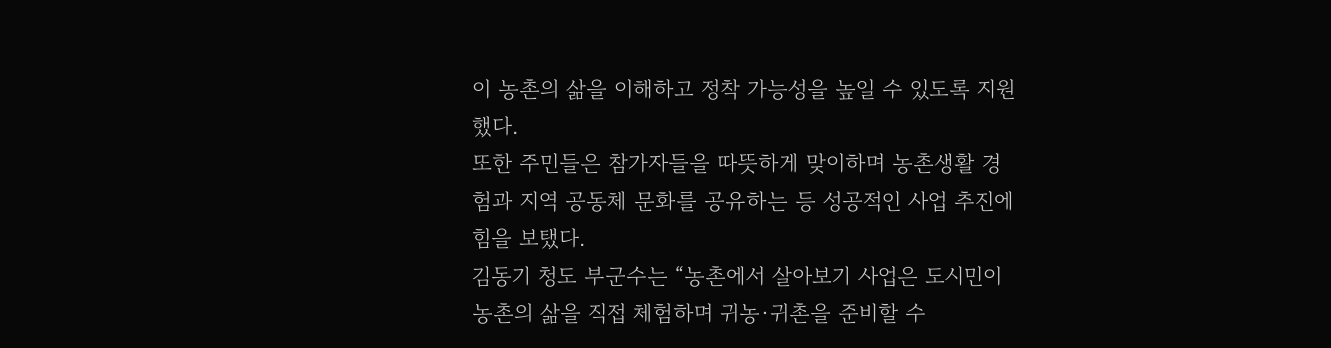이 농촌의 삶을 이해하고 정착 가능성을 높일 수 있도록 지원했다.
또한 주민들은 참가자들을 따뜻하게 맞이하며 농촌생활 경험과 지역 공동체 문화를 공유하는 등 성공적인 사업 추진에 힘을 보탰다.
김동기 청도 부군수는 “농촌에서 살아보기 사업은 도시민이 농촌의 삶을 직접 체험하며 귀농·귀촌을 준비할 수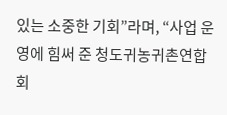있는 소중한 기회”라며, “사업 운영에 힘써 준 청도귀농귀촌연합회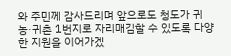와 주민께 감사드리며 앞으로도 청도가 귀농·귀촌 1번지로 자리매김할 수 있도록 다양한 지원을 이어가겠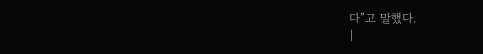다”고 말했다.
|